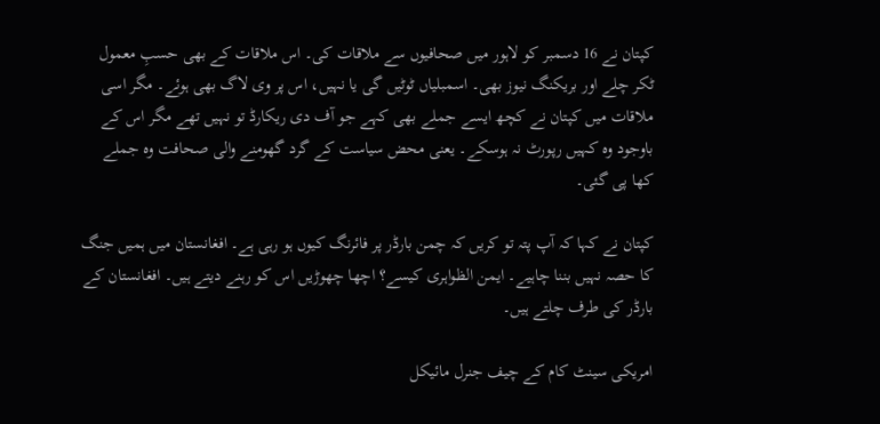کپتان نے 16 دسمبر کو لاہور میں صحافیوں سے ملاقات کی۔ اس ملاقات کے بھی حسبِ معمول ٹکر چلے اور بریکنگ نیوز بھی۔ اسمبلیاں ٹوٹیں گی یا نہیں، اس پر وی لاگ بھی ہوئے۔ مگر اسی ملاقات میں کپتان نے کچھ ایسے جملے بھی کہے جو آف دی ریکارڈ تو نہیں تھے مگر اس کے باوجود وہ کہیں رپورٹ نہ ہوسکے۔ یعنی محض سیاست کے گرد گھومنے والی صحافت وہ جملے کھا پی گئی۔

کپتان نے کہا کہ آپ پتہ تو کریں کہ چمن بارڈر پر فائرنگ کیوں ہو رہی ہے۔ افغانستان میں ہمیں جنگ کا حصہ نہیں بننا چاہیے۔ ایمن الظواہری کیسے؟ اچھا چھوڑیں اس کو رہنے دیتے ہیں۔ افغانستان کے بارڈر کی طرف چلتے ہیں۔

امریکی سینٹ کام کے چیف جنرل مائیکل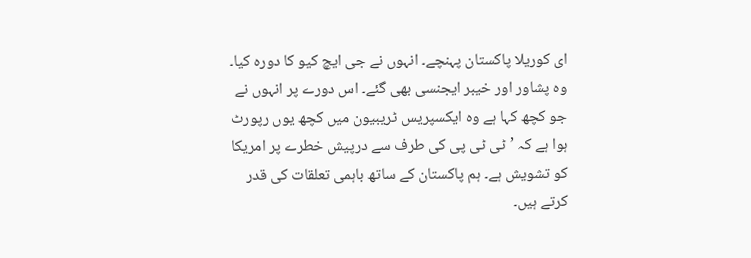ای کوریلا پاکستان پہنچے۔ انہوں نے جی ایچ کیو کا دورہ کیا۔ وہ پشاور اور خیبر ایجنسی بھی گئے۔ اس دورے پر انہوں نے جو کچھ کہا ہے وہ ایکسپریس ٹریبیون میں کچھ یوں رپورٹ ہوا ہے کہ ’ٹی ٹی پی کی طرف سے درپیش خطرے پر امریکا کو تشویش ہے۔ ہم پاکستان کے ساتھ باہمی تعلقات کی قدر کرتے ہیں۔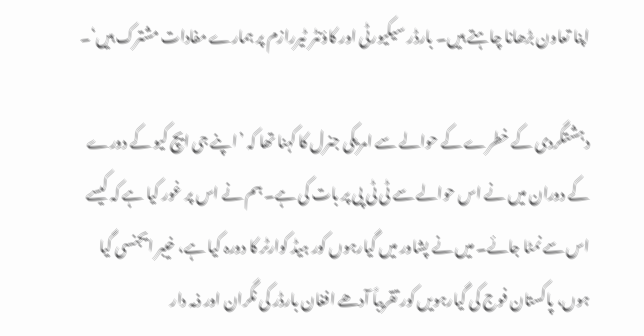اپنا تعاون بڑھانا چاہتے ہیں۔ بارڈر سیکیورٹی اور کاؤنٹر ٹیررازم پر ہمارے مفادات مشترک ہیں‘۔

دہشتگردی کے خطرے کے حوالے سے امریکی جنرل کا کہنا تھا کہ ’اپنے جی ایچ کیو کے دورے کے دوران میں نے اس حوالے سے ٹی ٹی پی پر بات کی ہے۔ ہم نے اس پر غور کیا ہے کہ کیسے اس سے نمٹا جائے۔ میں نے پشاور میں گیارہوں کور ہیڈ کوارٹر کا دورہ کیا ہے، خیبر ایجنسی گیا ہوں، پاکستان فوج کی گیارہویں کور تقریباً آدھے افغان بارڈر کی نگران اور ذمہ دار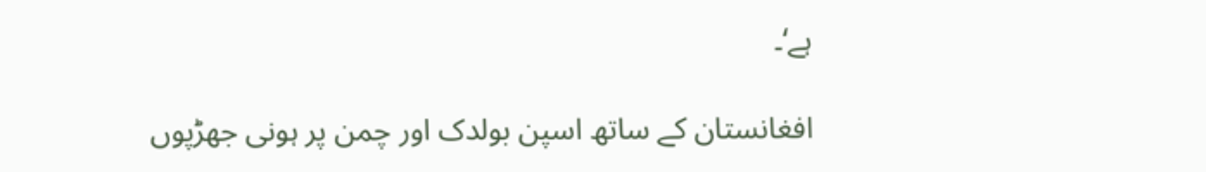ہے‘۔

افغانستان کے ساتھ اسپن بولدک اور چمن پر ہونی جھڑپوں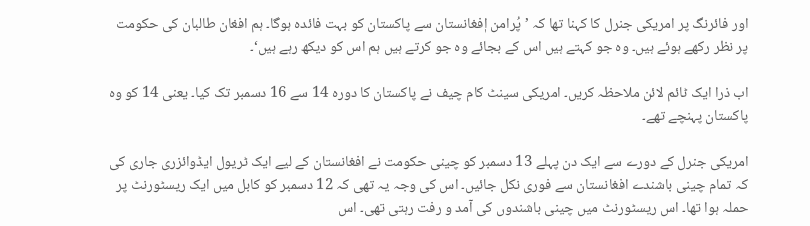اور فائرنگ پر امریکی جنرل کا کہنا تھا کہ ’پُرامن اٖفغانستان سے پاکستان کو بہت فائدہ ہوگا۔ ہم افغان طالبان کی حکومت پر نظر رکھے ہوئے ہیں۔ وہ جو کہتے ہیں اس کے بجائے وہ جو کرتے ہیں ہم اس کو دیکھ رہے ہیں‘۔

اب ذرا ایک ٹائم لائن ملاحظہ کریں۔ امریکی سینٹ کام چیف نے پاکستان کا دورہ 14 سے 16 دسمبر تک کیا۔ یعنی 14 کو وہ پاکستان پہنچے تھے۔

امریکی جنرل کے دورے سے ایک دن پہلے 13 دسمبر کو چینی حکومت نے افغانستان کے لیے ایک ٹریول ایڈوائزری جاری کی کہ تمام چینی باشندے افغانستان سے فوری نکل جائیں۔ اس کی وجہ یہ تھی کہ 12 دسمبر کو کابل میں ایک ریسٹورنٹ پر حملہ ہوا تھا۔ اس ریسٹورنٹ میں چینی باشندوں کی آمد و رفت رہتی تھی۔ اس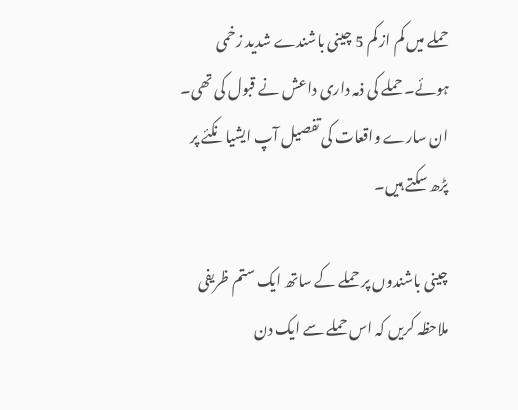حملے میں کم از کم 5 چینی باشندے شدید زخمی ہوئے۔ حملے کی ذمہ داری داعش نے قبول کی تھی۔ ان سارے واقعات کی تفصیل آپ ایشیا نکئے پر پڑھ سکتے ہیں۔

چینی باشندوں پر حملے کے ساتھ ایک ستم ظریفی ملاحظہ کریں کہ اس حملے سے ایک دن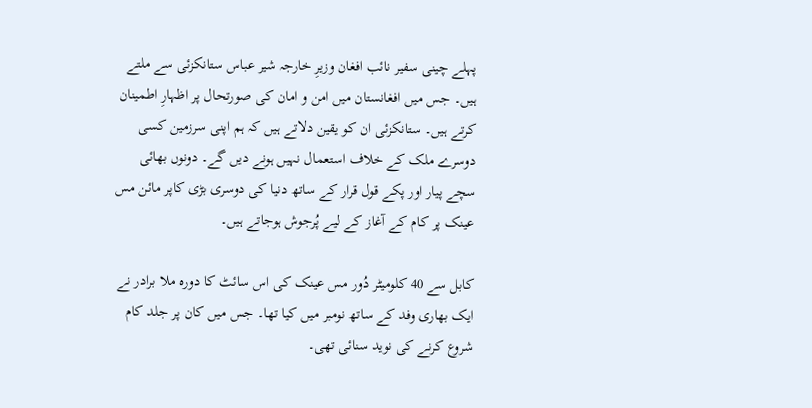پہلے چینی سفیر نائب افغان وزیرِ خارجہ شیر عباس ستانکزئی سے ملتے ہیں۔ جس میں افغانستان میں امن و امان کی صورتحال پر اظہارِ اطمینان کرتے ہیں۔ ستانکزئی ان کو یقین دلاتے ہیں کہ ہم اپنی سرزمین کسی دوسرے ملک کے خلاف استعمال نہیں ہونے دیں گے۔ دونوں بھائی سچے پیار اور پکے قول قرار کے ساتھ دنیا کی دوسری بڑی کاپر مائن مس عینک پر کام کے آغاز کے لیے پُرجوش ہوجاتے ہیں۔

کابل سے 40 کلومیٹر دُور مس عینک کی اس سائٹ کا دورہ ملا برادر نے ایک بھاری وفد کے ساتھ نومبر میں کیا تھا۔ جس میں کان پر جلد کام شروع کرنے کی نوید سنائی تھی۔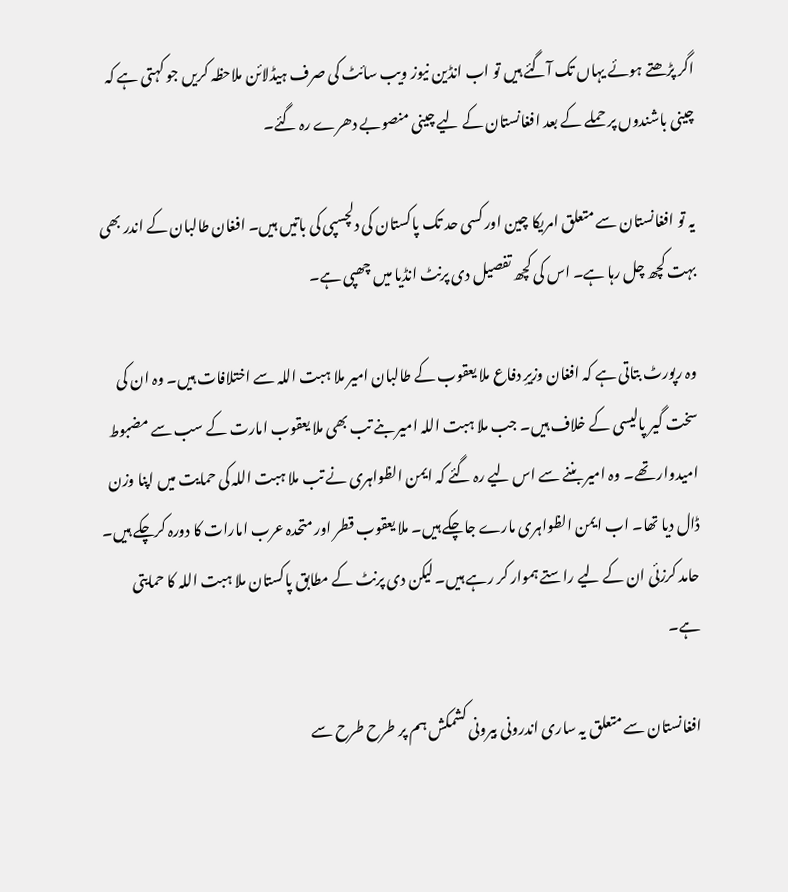اگر پڑھتے ہوئے یہاں تک آگئے ہیں تو اب انڈین نیوز ویب سائٹ کی صرف ہیڈلائن ملاحظہ کریں جو کہتی ہے کہ چینی باشندوں پر حملے کے بعد افغانستان کے لیے چینی منصوبے دھرے رہ گئے۔

یہ تو افغانستان سے متعلق امریکا چین اور کسی حد تک پاکستان کی دلچسپی کی باتیں ہیں۔ افغان طالبان کے اندر بھی بہت کچھ چل رہا ہے۔ اس کی کچھ تفصیل دی پرنٹ انڈیا میں چھپی ہے۔

وہ رپورٹ بتاتی ہے کہ افغان وزیرِ دفاع ملا یعقوب کے طالبان امیر ملا ہبت اللہ سے اختلافات ہیں۔ وہ ان کی سخت گیر پالیسی کے خلاف ہیں۔ جب ملا ہبت اللہ امیر بنے تب بھی ملا یعقوب امارت کے سب سے مضبوط امیدوار تھے۔ وہ امیر بننے سے اس لیے رہ گئے کہ ایمن الظواہری نے تب ملا ہبت اللہ کی حمایت میں اپنا وزن ڈال دیا تھا۔ اب ایمن الظواہری مارے جاچکے ہیں۔ ملا یعقوب قطر اور متحدہ عرب امارات کا دورہ کرچکے ہیں۔ حامد کرزئی ان کے لیے راستے ہموار کر رہے ہیں۔ لیکن دی پرنٹ کے مطابق پاکستان ملا ہبت اللہ کا حمایتی ہے۔

افغانستان سے متعلق یہ ساری اندرونی بیرونی کشمکش ہم پر طرح طرح سے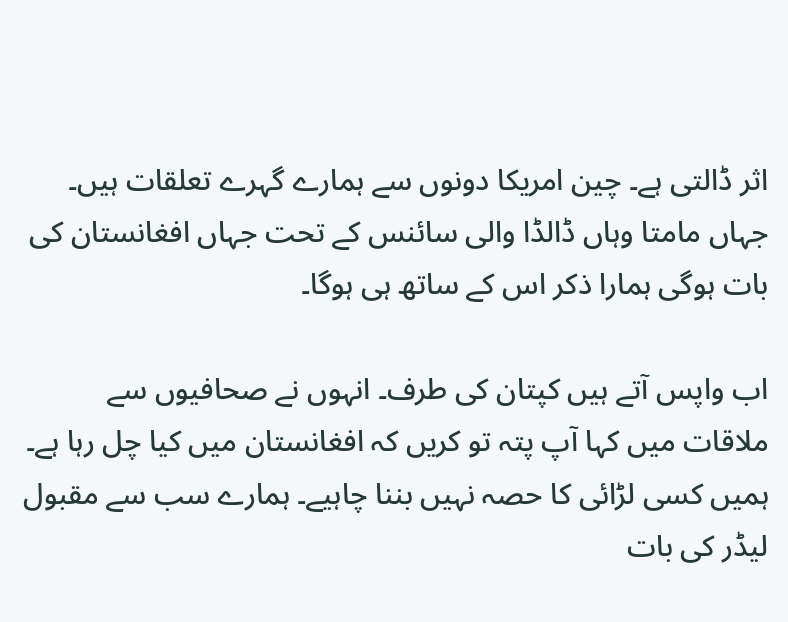اثر ڈالتی ہے۔ چین امریکا دونوں سے ہمارے گہرے تعلقات ہیں۔ جہاں مامتا وہاں ڈالڈا والی سائنس کے تحت جہاں افغانستان کی بات ہوگی ہمارا ذکر اس کے ساتھ ہی ہوگا۔

اب واپس آتے ہیں کپتان کی طرف۔ انہوں نے صحافیوں سے ملاقات میں کہا آپ پتہ تو کریں کہ افغانستان میں کیا چل رہا ہے۔ ہمیں کسی لڑائی کا حصہ نہیں بننا چاہیے۔ ہمارے سب سے مقبول لیڈر کی بات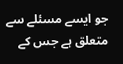جو ایسے مسئلے سے متعلق ہے جس کے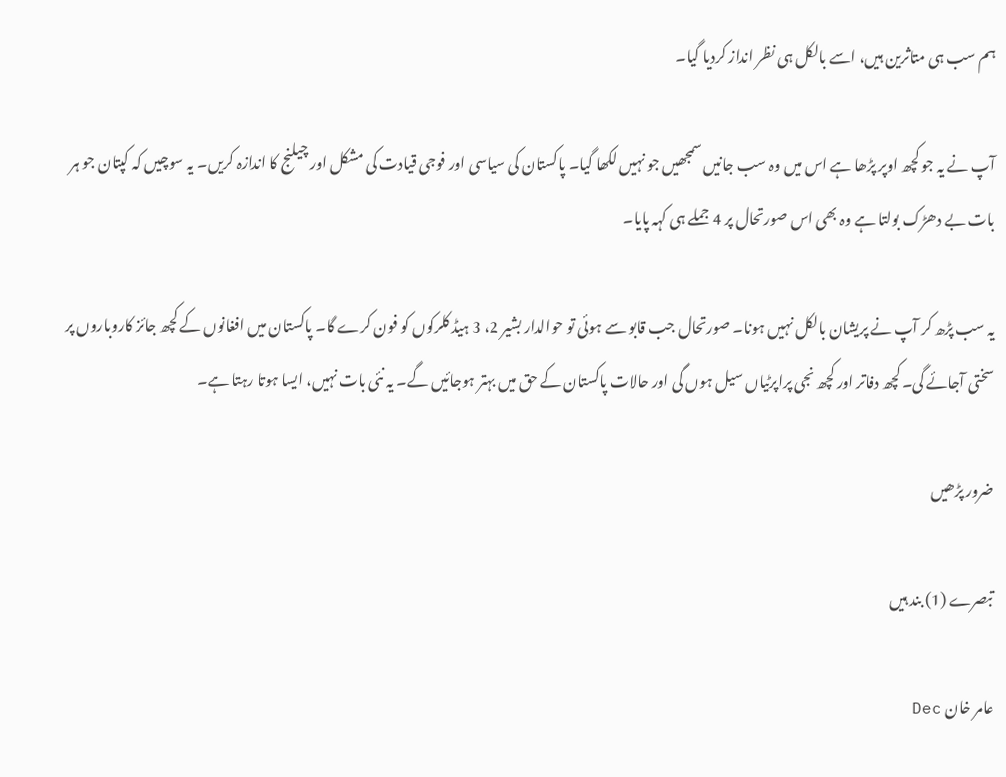ہم سب ہی متاثرین ہیں، اسے بالکل ہی نظر انداز کردیا گیا۔

آپ نے یہ جو کچھ اوپر پڑھا ہے اس میں وہ سب جانیں سمجھیں جو نہیں لکھا گیا۔ پاکستان کی سیاسی اور فوجی قیادت کی مشکل اور چیلنج کا اندازہ کریں۔ یہ سوچیں کہ کپتان جو ہر بات بے دھڑک بولتا ہے وہ بھی اس صورتحال پر 4 جملے ہی کہہ پایا۔

یہ سب پڑھ کر آپ نے پریشان بالکل نہیں ہونا۔ صورتحال جب قابو سے ہوئی تو حوالدار بشیر 2، 3 ہیڈ کلرکوں کو فون کرے گا۔ پاکستان میں افغانوں کے کچھ جائز کاروباروں پر سختی آجائے گی۔ کچھ دفاتر اور کچھ نجی پراپرٹیاں سیل ہوں گی اور حالات پاکستان کے حق میں بہتر ہوجائیں گے۔ یہ نئی بات نہیں، ایسا ہوتا رہتا ہے۔

ضرور پڑھیں

تبصرے (1) بند ہیں

عامر خان Dec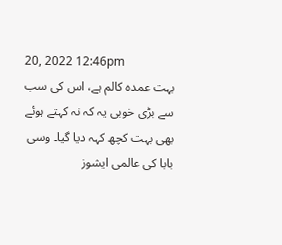20, 2022 12:46pm
بہت عمدہ کالم ہے، اس کی سب سے بڑی خوبی یہ کہ نہ کہتے ہوئے بھی بہت کچھ کہہ دیا گیا۔ وسی بابا کی عالمی ایشوز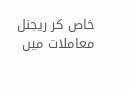خاص کر ریجنل معاملات میں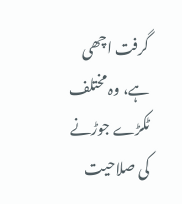گرفت اچھی ہے، وہ مختلف ٹکڑے جوڑنے کی صلاحیت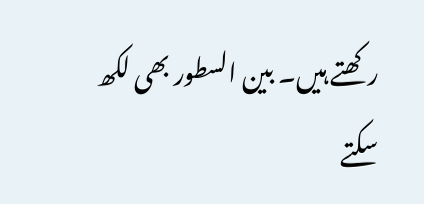رکھتے ہیں۔ بین السطور بھی لکھ سکتے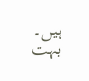ہیں۔ بہت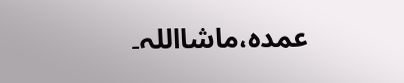عمدہ،ماشااللہ۔